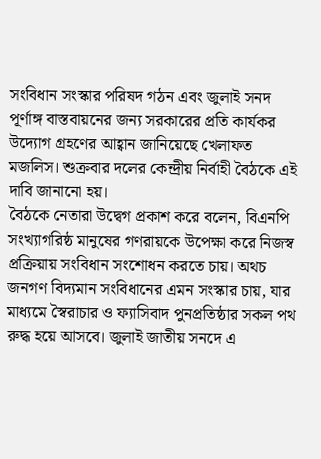সংবিধান সংস্কার পরিষদ গঠন এবং জুলাই সনদ পূর্ণাঙ্গ বাস্তবায়নের জন্য সরকারের প্রতি কার্যকর উদ্যোগ গ্রহণের আহ্বান জানিয়েছে খেলাফত মজলিস। শুক্রবার দলের কেন্দ্রীয় নির্বাহী বৈঠকে এই দাবি জানানো হয়।
বৈঠকে নেতারা উদ্বেগ প্রকাশ করে বলেন, বিএনপি সংখ্যাগরিষ্ঠ মানুষের গণরায়কে উপেক্ষা করে নিজস্ব প্রক্রিয়ায় সংবিধান সংশোধন করতে চায়। অথচ জনগণ বিদ্যমান সংবিধানের এমন সংস্কার চায়, যার মাধ্যমে স্বৈরাচার ও ফ্যাসিবাদ পুনপ্রতিষ্ঠার সকল পথ রুদ্ধ হয়ে আসবে। জুলাই জাতীয় সনদে এ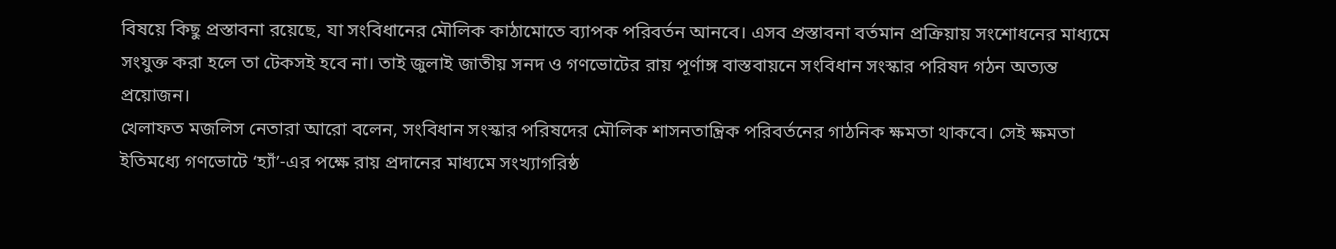বিষয়ে কিছু প্রস্তাবনা রয়েছে, যা সংবিধানের মৌলিক কাঠামোতে ব্যাপক পরিবর্তন আনবে। এসব প্রস্তাবনা বর্তমান প্রক্রিয়ায় সংশোধনের মাধ্যমে সংযুক্ত করা হলে তা টেকসই হবে না। তাই জুলাই জাতীয় সনদ ও গণভোটের রায় পূর্ণাঙ্গ বাস্তবায়নে সংবিধান সংস্কার পরিষদ গঠন অত্যন্ত প্রয়োজন।
খেলাফত মজলিস নেতারা আরো বলেন, সংবিধান সংস্কার পরিষদের মৌলিক শাসনতান্ত্রিক পরিবর্তনের গাঠনিক ক্ষমতা থাকবে। সেই ক্ষমতা ইতিমধ্যে গণভোটে ‘হ্যাঁ’-এর পক্ষে রায় প্রদানের মাধ্যমে সংখ্যাগরিষ্ঠ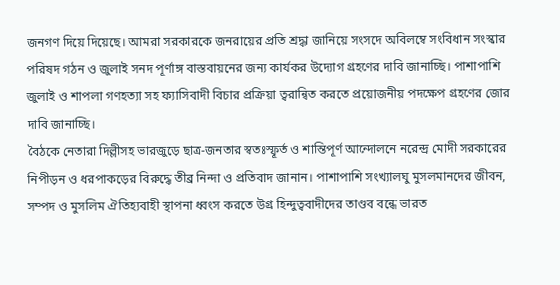জনগণ দিয়ে দিয়েছে। আমরা সরকারকে জনরায়ের প্রতি শ্রদ্ধা জানিয়ে সংসদে অবিলম্বে সংবিধান সংস্কার পরিষদ গঠন ও জুলাই সনদ পূর্ণাঙ্গ বাস্তবায়নের জন্য কার্যকর উদ্যোগ গ্রহণের দাবি জানাচ্ছি। পাশাপাশি জুলাই ও শাপলা গণহত্যা সহ ফ্যাসিবাদী বিচার প্রক্রিয়া ত্বরান্বিত করতে প্রয়োজনীয় পদক্ষেপ গ্রহণের জোর দাবি জানাচ্ছি।
বৈঠকে নেতারা দিল্লীসহ ভারজুড়ে ছাত্র-জনতার স্বতঃস্ফূর্ত ও শান্তিপূর্ণ আন্দোলনে নরেন্দ্র মোদী সরকারের নিপীড়ন ও ধরপাকড়ের বিরুদ্ধে তীব্র নিন্দা ও প্রতিবাদ জানান। পাশাপাশি সংখ্যালঘু মুসলমানদের জীবন, সম্পদ ও মুসলিম ঐতিহ্যবাহী স্থাপনা ধ্বংস করতে উগ্র হিন্দুত্ববাদীদের তাণ্ডব বন্ধে ভারত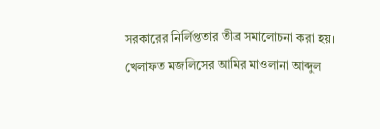সরকারের নির্লিপ্ততার তীব্র সমালোচনা করা হয়।
খেলাফত মজলিসের আমির মাওলানা আব্দুল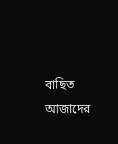বাছিত আজাদের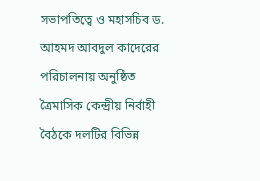সভাপতিত্বে ও মহাসচিব ড. আহমদ আবদুল কাদেরের পরিচালনায় অনুষ্ঠিত ত্রৈমাসিক কেন্দ্রীয় নির্বাহী বৈঠকে দলটির বিভিন্ন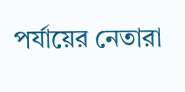পর্যায়ের নেতারা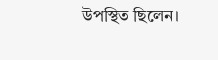উপস্থিত ছিলেন।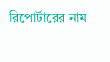রিপোর্টারের নাম